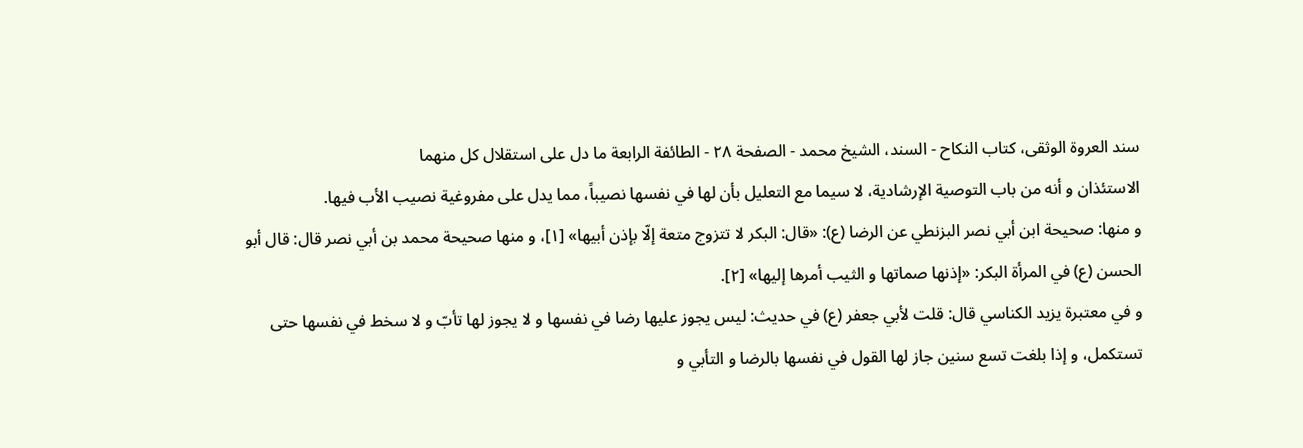سند العروة الوثقى، كتاب النكاح - السند، الشيخ محمد - الصفحة ٢٨ - الطائفة الرابعة ما دل على استقلال كل منهما
الاستئذان و أنه من باب التوصية الإرشادية، لا سيما مع التعليل بأن لها في نفسها نصيباً، مما يدل على مفروغية نصيب الأب فيها.
و منها: صحيحة ابن أبي نصر البزنطي عن الرضا (ع): «قال: البكر لا تتزوج متعة إلّا بإذن أبيها» [١]، و منها صحيحة محمد بن أبي نصر قال: قال أبو الحسن (ع) في المرأة البكر: «إذنها صماتها و الثيب أمرها إليها» [٢].
و في معتبرة يزيد الكناسي قال: قلت لأبي جعفر (ع) في حديث: ليس يجوز عليها رضا في نفسها و لا يجوز لها تأبّ و لا سخط في نفسها حتى تستكمل، و إذا بلغت تسع سنين جاز لها القول في نفسها بالرضا و التأبي و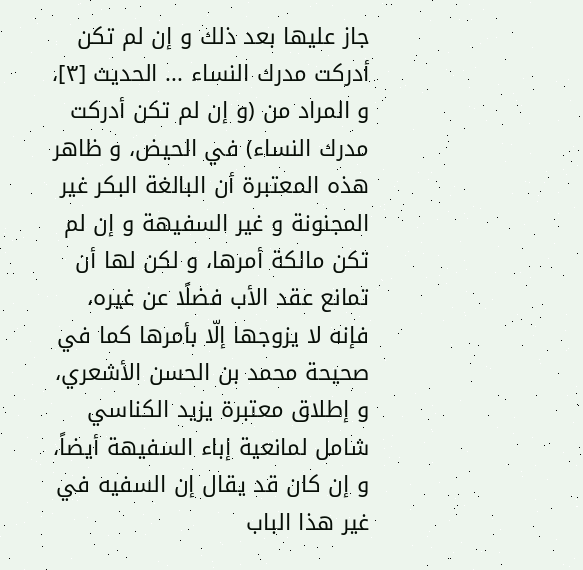جاز عليها بعد ذلك و إن لم تكن أدركت مدرك النساء ... الحديث [٣]، و المراد من (و إن لم تكن أدركت مدرك النساء) في الحيض، و ظاهر هذه المعتبرة أن البالغة البكر غير المجنونة و غير السفيهة و إن لم تكن مالكة أمرها، و لكن لها أن تمانع عقد الأب فضلًا عن غيره، فإنه لا يزوجها إلّا بأمرها كما في صحيحة محمد بن الحسن الأشعري، و إطلاق معتبرة يزيد الكناسي شامل لمانعية إباء السفيهة أيضاً، و إن كان قد يقال إن السفيه في غير هذا الباب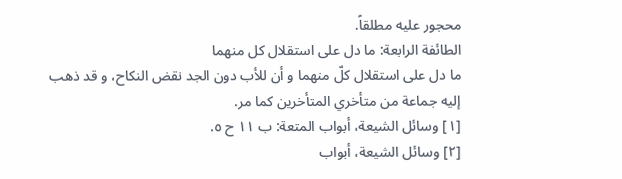محجور عليه مطلقاً.
الطائفة الرابعة: ما دل على استقلال كل منهما
ما دل على استقلال كلّ منهما و أن للأب دون الجد نقض النكاح، و قد ذهب إليه جماعة من متأخري المتأخرين كما مر.
[١] وسائل الشيعة، أبواب المتعة: ب ١١ ح ٥.
[٢] وسائل الشيعة، أبواب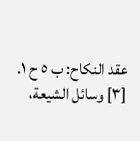عقد النكاح: ب ٥ ح ١.
[٣] وسائل الشيعة،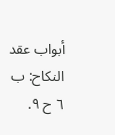أبواب عقد النكاح: ب ٦ ح ٩.